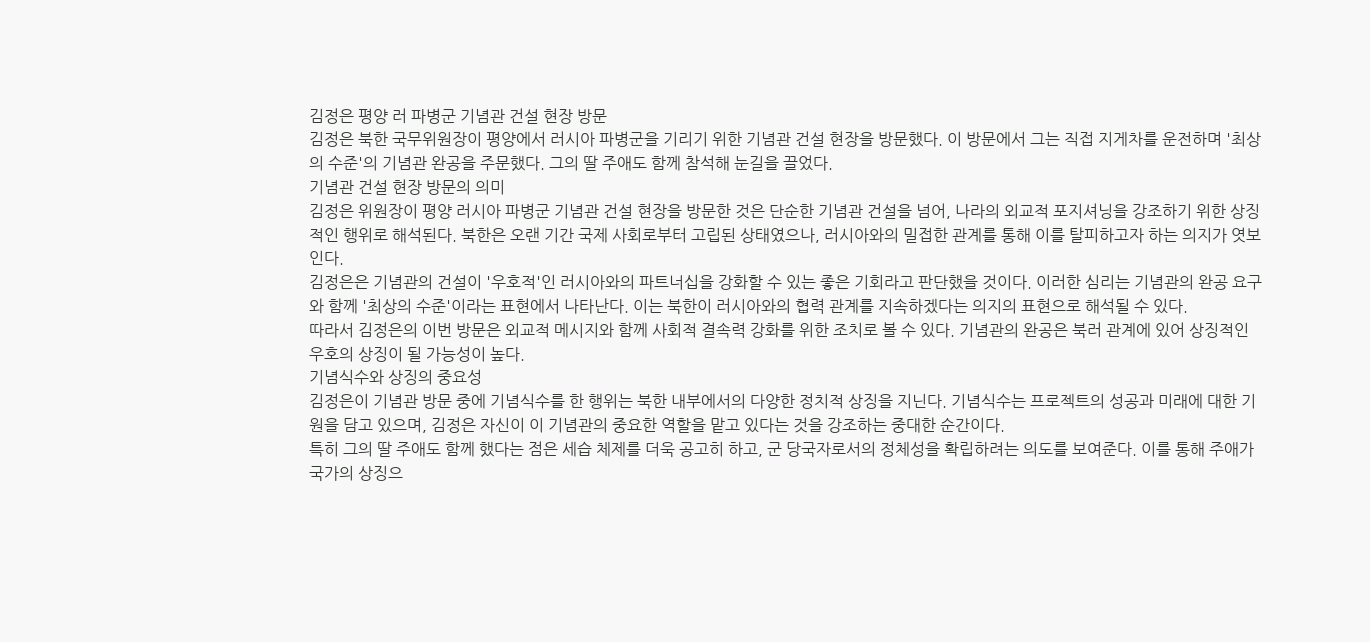김정은 평양 러 파병군 기념관 건설 현장 방문
김정은 북한 국무위원장이 평양에서 러시아 파병군을 기리기 위한 기념관 건설 현장을 방문했다. 이 방문에서 그는 직접 지게차를 운전하며 '최상의 수준'의 기념관 완공을 주문했다. 그의 딸 주애도 함께 참석해 눈길을 끌었다.
기념관 건설 현장 방문의 의미
김정은 위원장이 평양 러시아 파병군 기념관 건설 현장을 방문한 것은 단순한 기념관 건설을 넘어, 나라의 외교적 포지셔닝을 강조하기 위한 상징적인 행위로 해석된다. 북한은 오랜 기간 국제 사회로부터 고립된 상태였으나, 러시아와의 밀접한 관계를 통해 이를 탈피하고자 하는 의지가 엿보인다.
김정은은 기념관의 건설이 '우호적'인 러시아와의 파트너십을 강화할 수 있는 좋은 기회라고 판단했을 것이다. 이러한 심리는 기념관의 완공 요구와 함께 '최상의 수준'이라는 표현에서 나타난다. 이는 북한이 러시아와의 협력 관계를 지속하겠다는 의지의 표현으로 해석될 수 있다.
따라서 김정은의 이번 방문은 외교적 메시지와 함께 사회적 결속력 강화를 위한 조치로 볼 수 있다. 기념관의 완공은 북러 관계에 있어 상징적인 우호의 상징이 될 가능성이 높다.
기념식수와 상징의 중요성
김정은이 기념관 방문 중에 기념식수를 한 행위는 북한 내부에서의 다양한 정치적 상징을 지닌다. 기념식수는 프로젝트의 성공과 미래에 대한 기원을 담고 있으며, 김정은 자신이 이 기념관의 중요한 역할을 맡고 있다는 것을 강조하는 중대한 순간이다.
특히 그의 딸 주애도 함께 했다는 점은 세습 체제를 더욱 공고히 하고, 군 당국자로서의 정체성을 확립하려는 의도를 보여준다. 이를 통해 주애가 국가의 상징으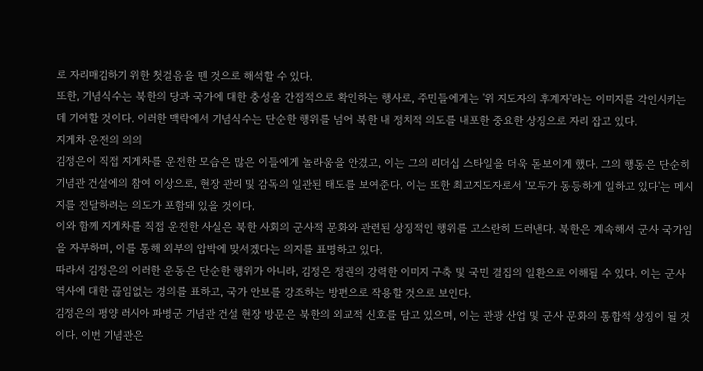로 자리매김하기 위한 첫걸음을 뗀 것으로 해석할 수 있다.
또한, 기념식수는 북한의 당과 국가에 대한 충성을 간접적으로 확인하는 행사로, 주민들에게는 '위 지도자의 후계자'라는 이미지를 각인시키는 데 기여할 것이다. 이러한 맥락에서 기념식수는 단순한 행위를 넘어 북한 내 정치적 의도를 내포한 중요한 상징으로 자리 잡고 있다.
지게차 운전의 의의
김정은이 직접 지게차를 운전한 모습은 많은 이들에게 놀라움을 안겼고, 이는 그의 리더십 스타일을 더욱 돋보이게 했다. 그의 행동은 단순히 기념관 건설에의 참여 이상으로, 현장 관리 및 감독의 일관된 태도를 보여준다. 이는 또한 최고지도자로서 '모두가 동등하게 일하고 있다'는 메시지를 전달하려는 의도가 포함돼 있을 것이다.
이와 함께 지게차를 직접 운전한 사실은 북한 사회의 군사적 문화와 관련된 상징적인 행위를 고스란히 드러낸다. 북한은 계속해서 군사 국가임을 자부하며, 이를 통해 외부의 압박에 맞서겠다는 의지를 표명하고 있다.
따라서 김정은의 이러한 운동은 단순한 행위가 아니라, 김정은 정권의 강력한 이미지 구축 및 국민 결집의 일환으로 이해될 수 있다. 이는 군사 역사에 대한 끊임없는 경의를 표하고, 국가 안보를 강조하는 방편으로 작용할 것으로 보인다.
김정은의 평양 러시아 파병군 기념관 건설 현장 방문은 북한의 외교적 신호를 담고 있으며, 이는 관광 산업 및 군사 문화의 통합적 상징이 될 것이다. 이번 기념관은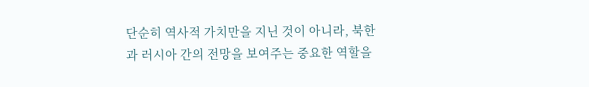단순히 역사적 가치만을 지닌 것이 아니라, 북한과 러시아 간의 전망을 보여주는 중요한 역할을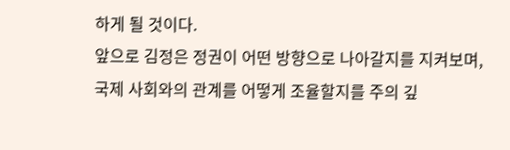하게 될 것이다.
앞으로 김정은 정권이 어떤 방향으로 나아갈지를 지켜보며, 국제 사회와의 관계를 어떻게 조율할지를 주의 깊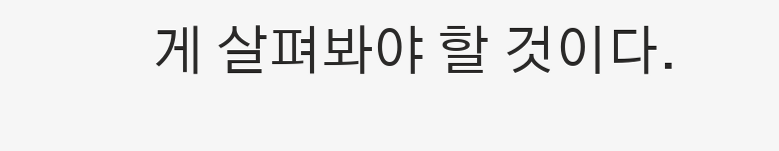게 살펴봐야 할 것이다.